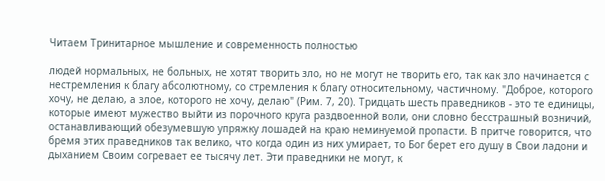Читаем Тринитарное мышление и современность полностью

людей нормальных, не больных, не хотят творить зло, но не могут не творить его, так как зло начинается с нестремления к благу абсолютному, со стремления к благу относительному, частичному. "Доброе, которого хочу, не делаю, а злое, которого не хочу, делаю" (Рим. 7, 20). Тридцать шесть праведников - это те единицы, которые имеют мужество выйти из порочного круга раздвоенной воли, они словно бесстрашный возничий, останавливающий обезумевшую упряжку лошадей на краю неминуемой пропасти. В притче говорится, что бремя этих праведников так велико, что когда один из них умирает, то Бог берет его душу в Свои ладони и дыханием Своим согревает ее тысячу лет. Эти праведники не могут, к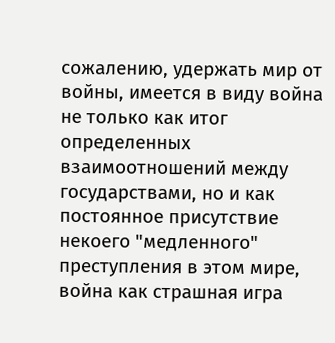сожалению, удержать мир от войны, имеется в виду война не только как итог определенных взаимоотношений между государствами, но и как постоянное присутствие некоего "медленного" преступления в этом мире, война как страшная игра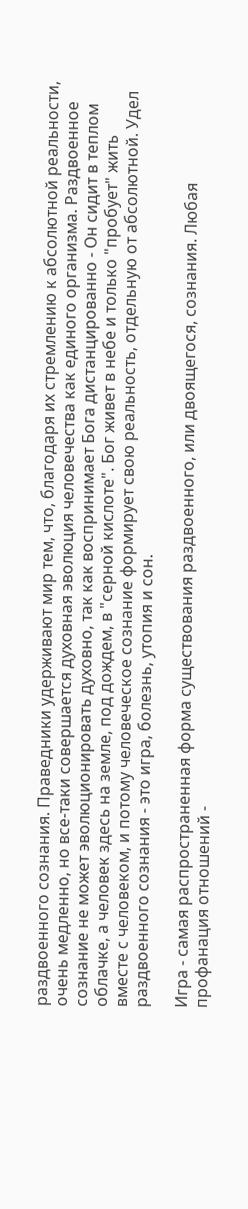раздвоенного сознания. Праведники удерживают мир тем, что, благодаря их стремлению к абсолютной реальности, очень медленно, но все-таки совершается духовная эволюция человечества как единого организма. Раздвоенное сознание не может эволюционировать духовно, так как воспринимает Бога дистанцированно - Он сидит в теплом облачке, а человек здесь на земле, под дождем, в "серной кислоте". Бог живет в небе и только "пробует" жить вместе с человеком, и потому человеческое сознание формирует свою реальность, отдельную от абсолютной. Удел раздвоенного сознания - это игра, болезнь, утопия и сон.

Игра - самая распространенная форма существования раздвоенного, или двоящегося, сознания. Любая профанация отношений -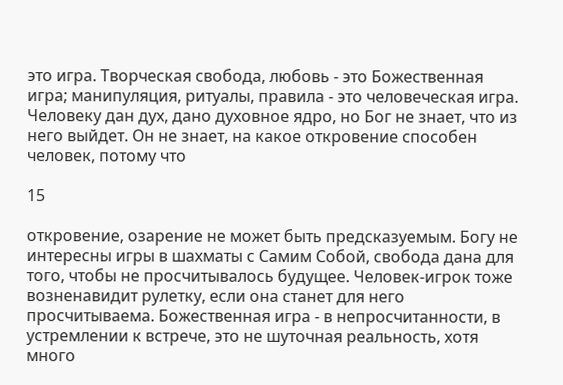это игра. Творческая свобода, любовь - это Божественная игра; манипуляция, ритуалы, правила - это человеческая игра. Человеку дан дух, дано духовное ядро, но Бог не знает, что из него выйдет. Он не знает, на какое откровение способен человек, потому что

15

откровение, озарение не может быть предсказуемым. Богу не интересны игры в шахматы с Самим Собой, свобода дана для того, чтобы не просчитывалось будущее. Человек-игрок тоже возненавидит рулетку, если она станет для него просчитываема. Божественная игра - в непросчитанности, в устремлении к встрече, это не шуточная реальность, хотя много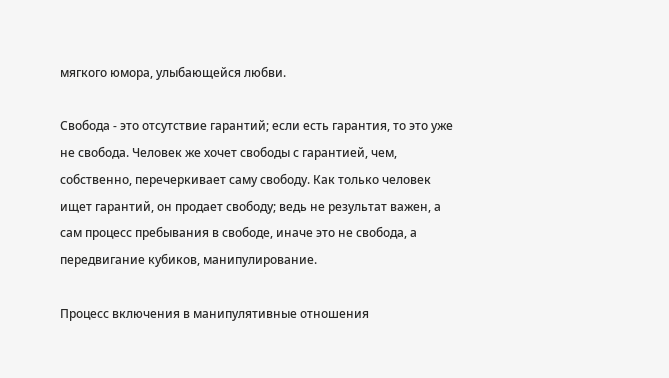мягкого юмора, улыбающейся любви.

Свобода - это отсутствие гарантий; если есть гарантия, то это уже не свобода. Человек же хочет свободы с гарантией, чем, собственно, перечеркивает саму свободу. Как только человек ищет гарантий, он продает свободу; ведь не результат важен, а сам процесс пребывания в свободе, иначе это не свобода, а передвигание кубиков, манипулирование.

Процесс включения в манипулятивные отношения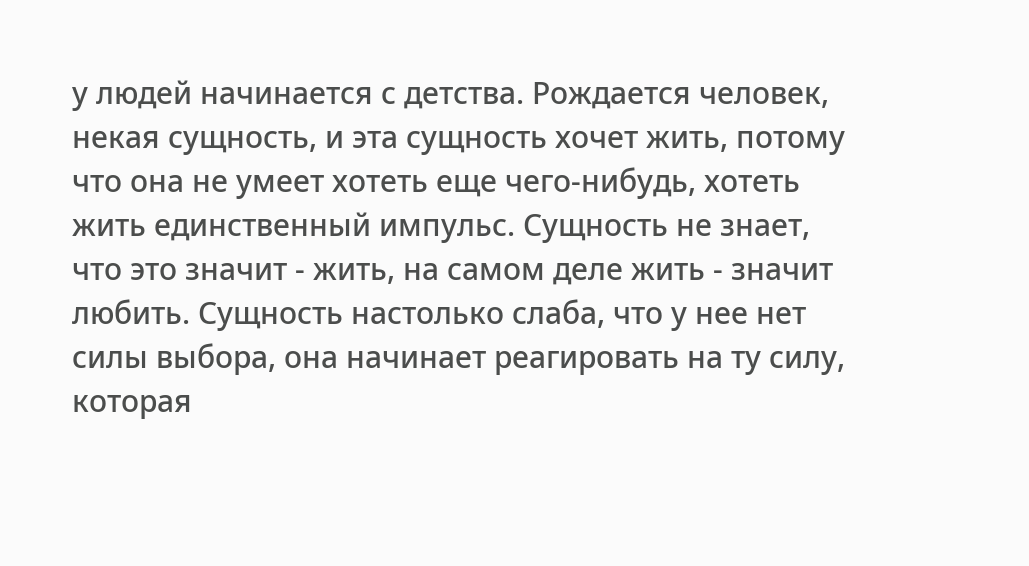у людей начинается с детства. Рождается человек, некая сущность, и эта сущность хочет жить, потому что она не умеет хотеть еще чего-нибудь, хотеть жить единственный импульс. Сущность не знает, что это значит - жить, на самом деле жить - значит любить. Сущность настолько слаба, что у нее нет силы выбора, она начинает реагировать на ту силу, которая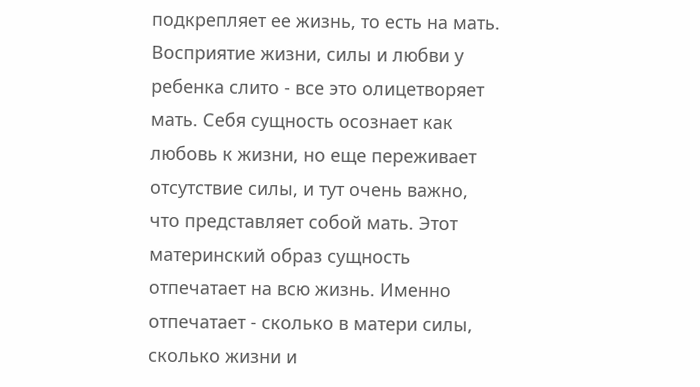подкрепляет ее жизнь, то есть на мать. Восприятие жизни, силы и любви у ребенка слито - все это олицетворяет мать. Себя сущность осознает как любовь к жизни, но еще переживает отсутствие силы, и тут очень важно, что представляет собой мать. Этот материнский образ сущность отпечатает на всю жизнь. Именно отпечатает - сколько в матери силы, сколько жизни и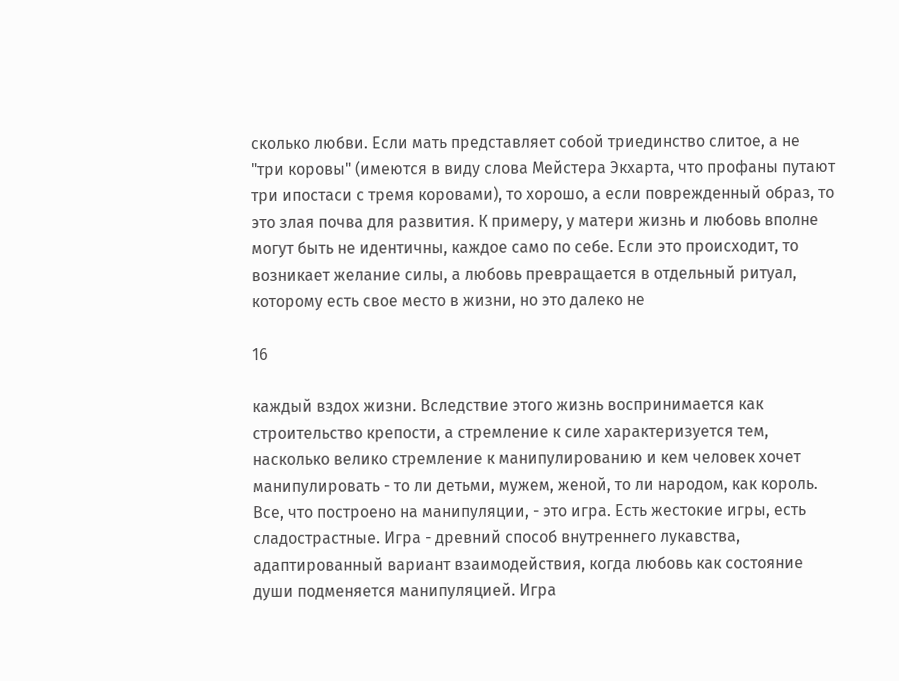сколько любви. Если мать представляет собой триединство слитое, а не "три коровы" (имеются в виду слова Мейстера Экхарта, что профаны путают три ипостаси с тремя коровами), то хорошо, а если поврежденный образ, то это злая почва для развития. К примеру, у матери жизнь и любовь вполне могут быть не идентичны, каждое само по себе. Если это происходит, то возникает желание силы, а любовь превращается в отдельный ритуал, которому есть свое место в жизни, но это далеко не

16

каждый вздох жизни. Вследствие этого жизнь воспринимается как строительство крепости, а стремление к силе характеризуется тем, насколько велико стремление к манипулированию и кем человек хочет манипулировать - то ли детьми, мужем, женой, то ли народом, как король. Все, что построено на манипуляции, - это игра. Есть жестокие игры, есть сладострастные. Игра - древний способ внутреннего лукавства, адаптированный вариант взаимодействия, когда любовь как состояние души подменяется манипуляцией. Игра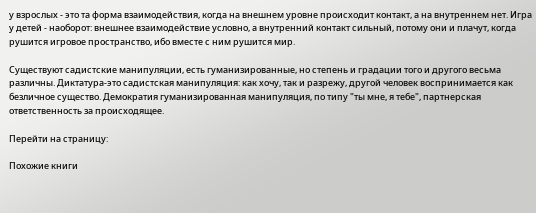у взрослых - это та форма взаимодействия, когда на внешнем уровне происходит контакт, а на внутреннем нет. Игра у детей - наоборот: внешнее взаимодействие условно, а внутренний контакт сильный, потому они и плачут, когда рушится игровое пространство, ибо вместе с ним рушится мир.

Существуют садистские манипуляции, есть гуманизированные, но степень и градации того и другого весьма различны. Диктатура-это садистская манипуляция: как хочу, так и разрежу, другой человек воспринимается как безличное существо. Демократия гуманизированная манипуляция, по типу "ты мне, я тебе", партнерская ответственность за происходящее.

Перейти на страницу:

Похожие книги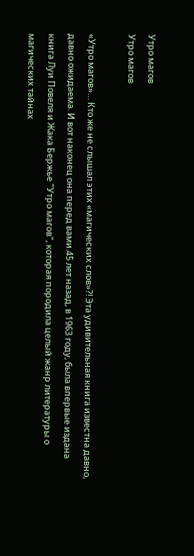Утро магов
Утро магов

«Утро магов»… Кто же не слышал этих «магических слов»?! Эта удивительная книга известна давно, давно ожидаема. И вот наконец она перед вами.45 лет назад, в 1963 году, была впервые издана книга Луи Повеля и Жака Бержье "Утро магов", которая породила целый жанр литературы о магических тайнах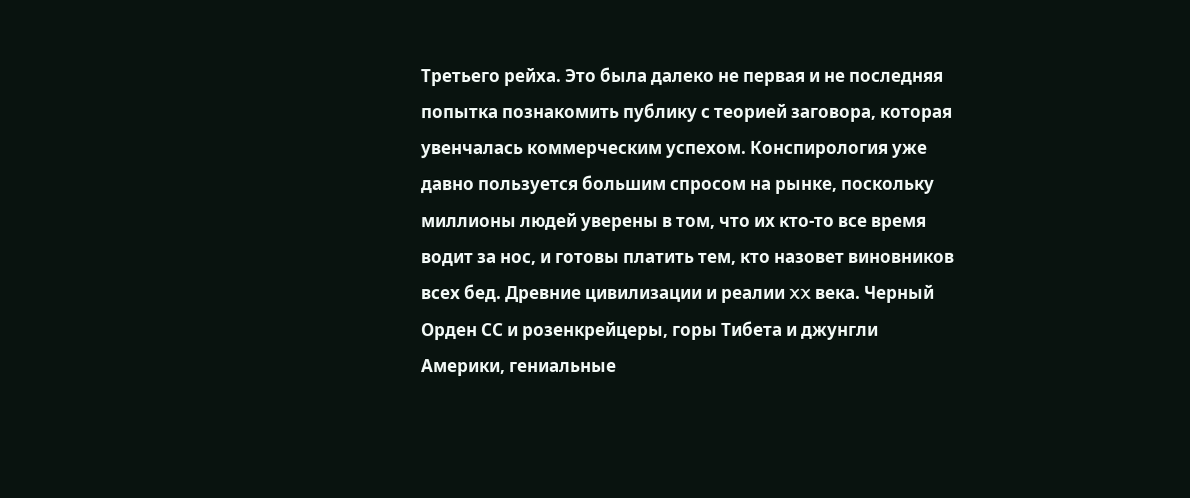Третьего рейха. Это была далеко не первая и не последняя попытка познакомить публику с теорией заговора, которая увенчалась коммерческим успехом. Конспирология уже давно пользуется большим спросом на рынке, поскольку миллионы людей уверены в том, что их кто-то все время водит за нос, и готовы платить тем, кто назовет виновников всех бед. Древние цивилизации и реалии XX века. Черный Орден СС и розенкрейцеры, горы Тибета и джунгли Америки, гениальные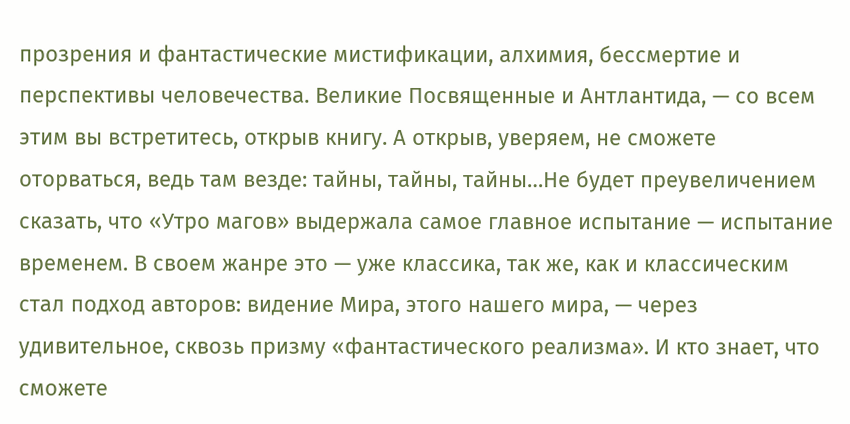прозрения и фантастические мистификации, алхимия, бессмертие и перспективы человечества. Великие Посвященные и Антлантида, — со всем этим вы встретитесь, открыв книгу. А открыв, уверяем, не сможете оторваться, ведь там везде: тайны, тайны, тайны…Не будет преувеличением сказать, что «Утро магов» выдержала самое главное испытание — испытание временем. В своем жанре это — уже классика, так же, как и классическим стал подход авторов: видение Мира, этого нашего мира, — через удивительное, сквозь призму «фантастического реализма». И кто знает, что сможете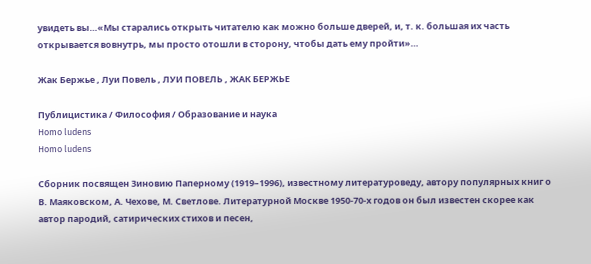увидеть вы…«Мы старались открыть читателю как можно больше дверей, и, т. к. большая их часть открывается вовнутрь, мы просто отошли в сторону, чтобы дать ему пройти»…

Жак Бержье , Луи Повель , ЛУИ ПОВЕЛЬ , ЖАК БЕРЖЬЕ

Публицистика / Философия / Образование и наука
Homo ludens
Homo ludens

Сборник посвящен Зиновию Паперному (1919–1996), известному литературоведу, автору популярных книг о В. Маяковском, А. Чехове, М. Светлове. Литературной Москве 1950-70-х годов он был известен скорее как автор пародий, сатирических стихов и песен,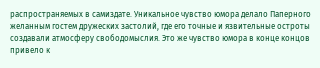распространяемых в самиздате. Уникальное чувство юмора делало Паперного желанным гостем дружеских застолий, где его точные и язвительные остроты создавали атмосферу свободомыслия. Это же чувство юмора в конце концов привело к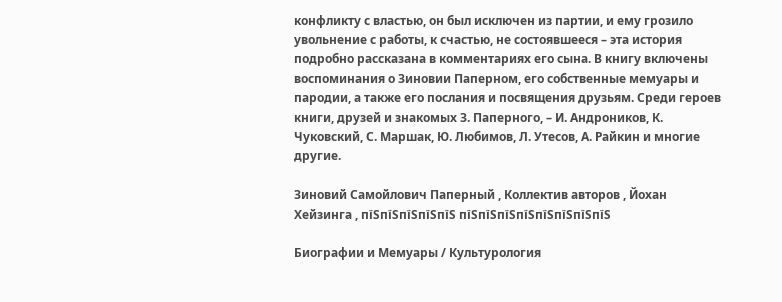конфликту с властью, он был исключен из партии, и ему грозило увольнение с работы, к счастью, не состоявшееся – эта история подробно рассказана в комментариях его сына. В книгу включены воспоминания о Зиновии Паперном, его собственные мемуары и пародии, а также его послания и посвящения друзьям. Среди героев книги, друзей и знакомых З. Паперного, – И. Андроников, К. Чуковский, С. Маршак, Ю. Любимов, Л. Утесов, А. Райкин и многие другие.

Зиновий Самойлович Паперный , Коллектив авторов , Йохан Хейзинга , пїЅпїЅпїЅпїЅпїЅ пїЅпїЅпїЅпїЅпїЅпїЅпїЅпїЅ

Биографии и Мемуары / Культурология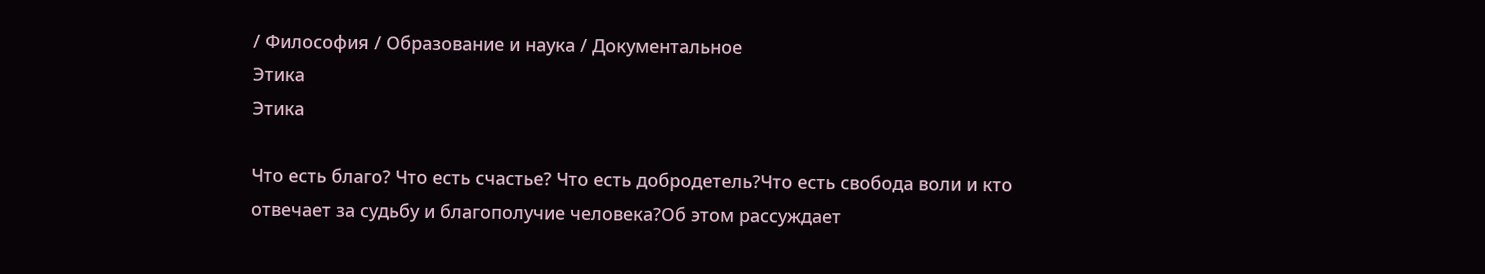/ Философия / Образование и наука / Документальное
Этика
Этика

Что есть благо? Что есть счастье? Что есть добродетель?Что есть свобода воли и кто отвечает за судьбу и благополучие человека?Об этом рассуждает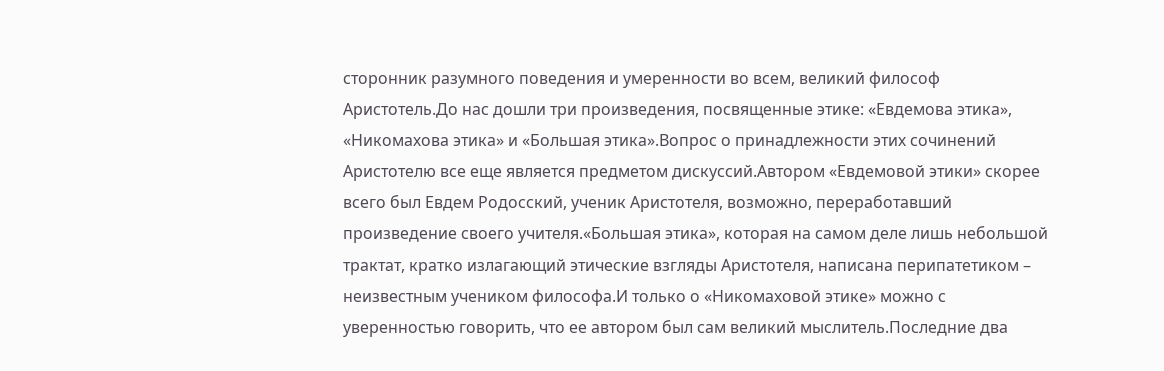сторонник разумного поведения и умеренности во всем, великий философ Аристотель.До нас дошли три произведения, посвященные этике: «Евдемова этика», «Никомахова этика» и «Большая этика».Вопрос о принадлежности этих сочинений Аристотелю все еще является предметом дискуссий.Автором «Евдемовой этики» скорее всего был Евдем Родосский, ученик Аристотеля, возможно, переработавший произведение своего учителя.«Большая этика», которая на самом деле лишь небольшой трактат, кратко излагающий этические взгляды Аристотеля, написана перипатетиком – неизвестным учеником философа.И только о «Никомаховой этике» можно с уверенностью говорить, что ее автором был сам великий мыслитель.Последние два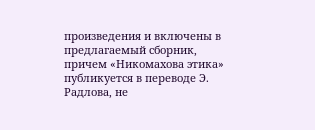произведения и включены в предлагаемый сборник, причем «Никомахова этика» публикуется в переводе Э. Радлова, не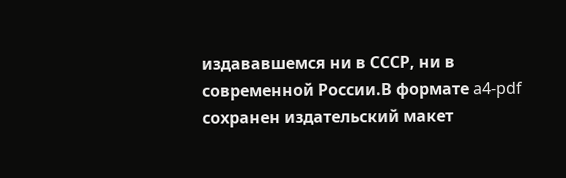издававшемся ни в СССР, ни в современной России.В формате a4-pdf сохранен издательский макет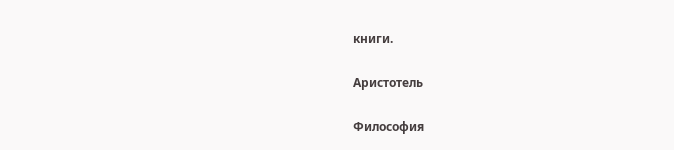книги.

Аристотель

Философия